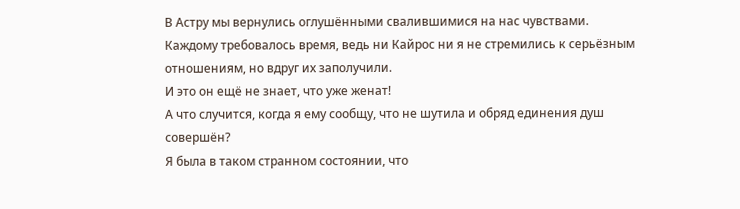В Астру мы вернулись оглушёнными свалившимися на нас чувствами.
Каждому требовалось время, ведь ни Кайрос ни я не стремились к серьёзным отношениям, но вдруг их заполучили.
И это он ещё не знает, что уже женат!
А что случится, когда я ему сообщу, что не шутила и обряд единения душ совершён?
Я была в таком странном состоянии, что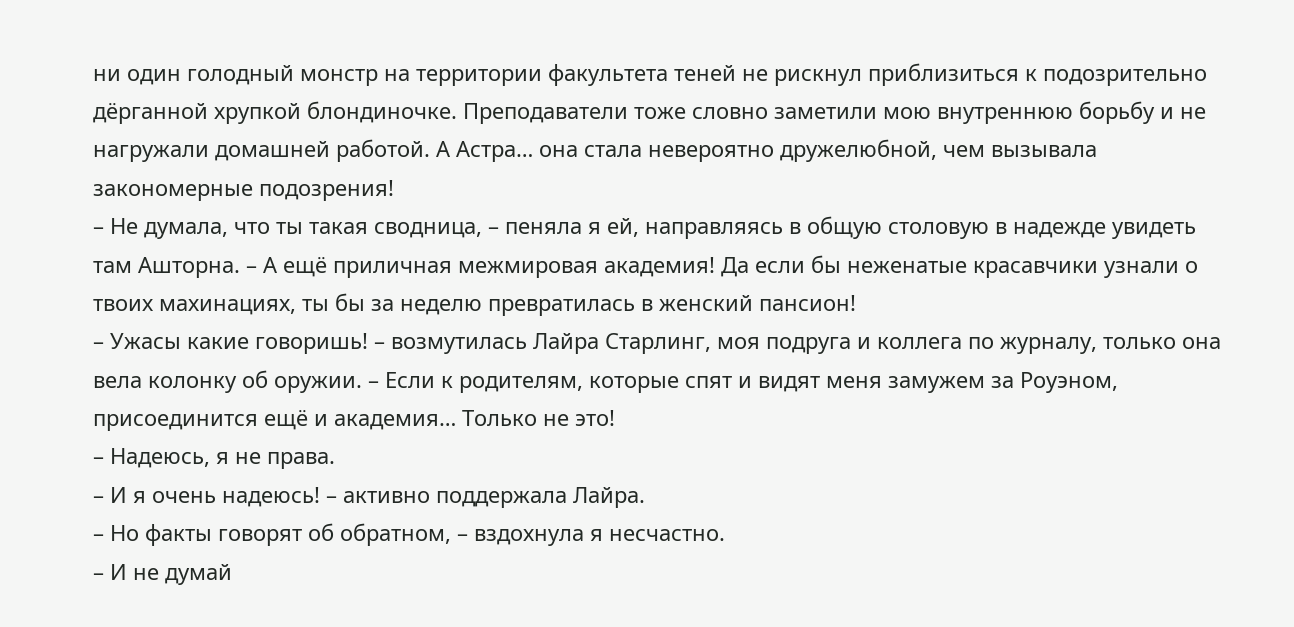ни один голодный монстр на территории факультета теней не рискнул приблизиться к подозрительно дёрганной хрупкой блондиночке. Преподаватели тоже словно заметили мою внутреннюю борьбу и не нагружали домашней работой. А Астра… она стала невероятно дружелюбной, чем вызывала закономерные подозрения!
– Не думала, что ты такая сводница, – пеняла я ей, направляясь в общую столовую в надежде увидеть там Ашторна. – А ещё приличная межмировая академия! Да если бы неженатые красавчики узнали о твоих махинациях, ты бы за неделю превратилась в женский пансион!
– Ужасы какие говоришь! – возмутилась Лайра Старлинг, моя подруга и коллега по журналу, только она вела колонку об оружии. – Если к родителям, которые спят и видят меня замужем за Роуэном, присоединится ещё и академия… Только не это!
– Надеюсь, я не права.
– И я очень надеюсь! – активно поддержала Лайра.
– Но факты говорят об обратном, – вздохнула я несчастно.
– И не думай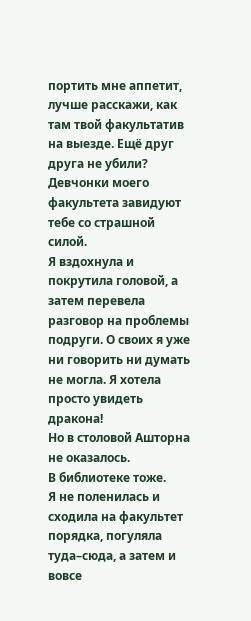портить мне аппетит, лучше расскажи, как там твой факультатив на выезде. Ещё друг друга не убили? Девчонки моего факультета завидуют тебе со страшной силой.
Я вздохнула и покрутила головой, а затем перевела разговор на проблемы подруги. О своих я уже ни говорить ни думать не могла. Я хотела просто увидеть дракона!
Но в столовой Ашторна не оказалось.
В библиотеке тоже.
Я не поленилась и сходила на факультет порядка, погуляла туда–сюда, а затем и вовсе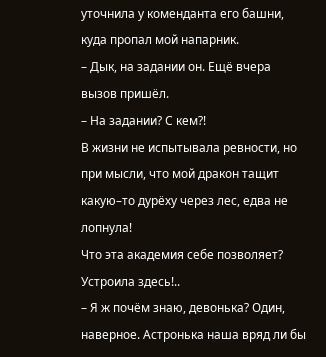уточнила у коменданта его башни, куда пропал мой напарник.
– Дык, на задании он. Ещё вчера вызов пришёл.
– На задании? С кем?!
В жизни не испытывала ревности, но при мысли, что мой дракон тащит какую–то дурёху через лес, едва не лопнула!
Что эта академия себе позволяет? Устроила здесь!..
– Я ж почём знаю, девонька? Один, наверное. Астронька наша вряд ли бы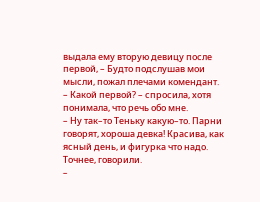выдала ему вторую девицу после первой, – Будто подслушав мои мысли, пожал плечами комендант.
– Какой первой? – спросила, хотя понимала, что речь обо мне.
– Ну так–то Теньку какую–то. Парни говорят, хороша девка! Красива, как ясный день, и фигурка что надо. Точнее, говорили.
–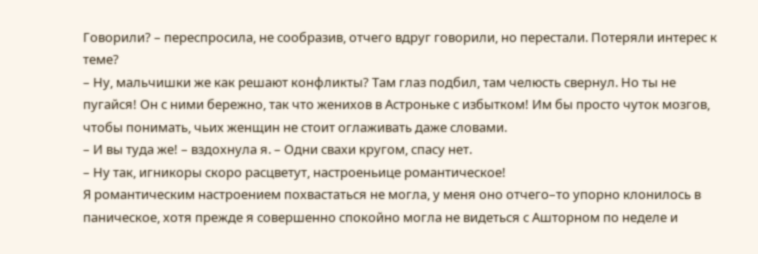Говорили? – переспросила, не сообразив, отчего вдруг говорили, но перестали. Потеряли интерес к теме?
– Ну, мальчишки же как решают конфликты? Там глаз подбил, там челюсть свернул. Но ты не пугайся! Он с ними бережно, так что женихов в Астроньке с избытком! Им бы просто чуток мозгов, чтобы понимать, чьих женщин не стоит оглаживать даже словами.
– И вы туда же! – вздохнула я. – Одни свахи кругом, спасу нет.
– Ну так, игникоры скоро расцветут, настроеньице романтическое!
Я романтическим настроением похвастаться не могла, у меня оно отчего–то упорно клонилось в паническое, хотя прежде я совершенно спокойно могла не видеться с Ашторном по неделе и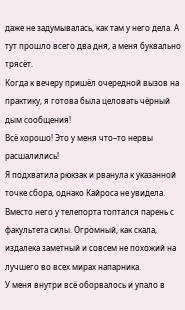даже не задумывалась, как там у него дела. А тут прошло всего два дня, а меня буквально трясёт.
Когда к вечеру пришёл очередной вызов на практику, я готова была целовать чёрный дым сообщения!
Всё хорошо! Это у меня что–то нервы расшалились!
Я подхватила рюкзак и рванула к указанной точке сбора, однако Кайроса не увидела. Вместо него у телепорта топтался парень с факультета силы. Огромный, как скала, издалека заметный и совсем не похожий на лучшего во всех мирах напарника.
У меня внутри всё оборвалось и упало в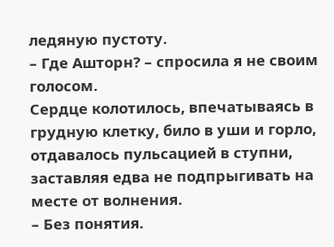ледяную пустоту.
– Где Ашторн? – спросила я не своим голосом.
Сердце колотилось, впечатываясь в грудную клетку, било в уши и горло, отдавалось пульсацией в ступни, заставляя едва не подпрыгивать на месте от волнения.
– Без понятия.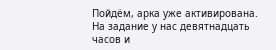Пойдём, арка уже активирована. На задание у нас девятнадцать часов и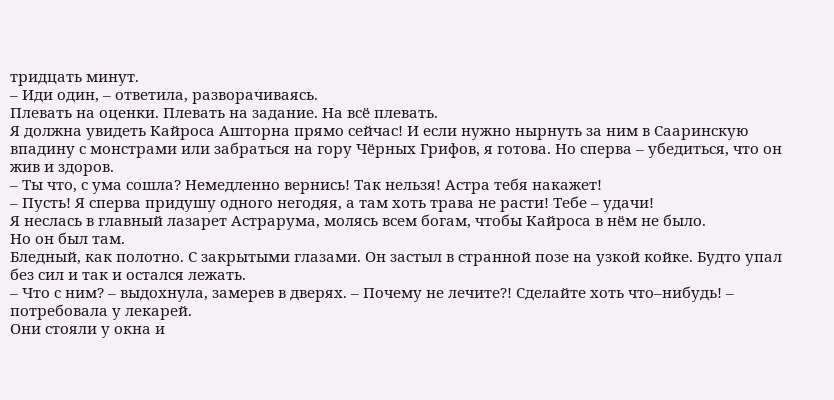тридцать минут.
– Иди один, – ответила, разворачиваясь.
Плевать на оценки. Плевать на задание. На всё плевать.
Я должна увидеть Кайроса Ашторна прямо сейчас! И если нужно нырнуть за ним в Сааринскую впадину с монстрами или забраться на гору Чёрных Грифов, я готова. Но сперва – убедиться, что он жив и здоров.
– Ты что, с ума сошла? Немедленно вернись! Так нельзя! Астра тебя накажет!
– Пусть! Я сперва придушу одного негодяя, а там хоть трава не расти! Тебе – удачи!
Я неслась в главный лазарет Астрарума, молясь всем богам, чтобы Кайроса в нём не было.
Но он был там.
Бледный, как полотно. С закрытыми глазами. Он застыл в странной позе на узкой койке. Будто упал без сил и так и остался лежать.
– Что с ним? – выдохнула, замерев в дверях. – Почему не лечите?! Сделайте хоть что–нибудь! – потребовала у лекарей.
Они стояли у окна и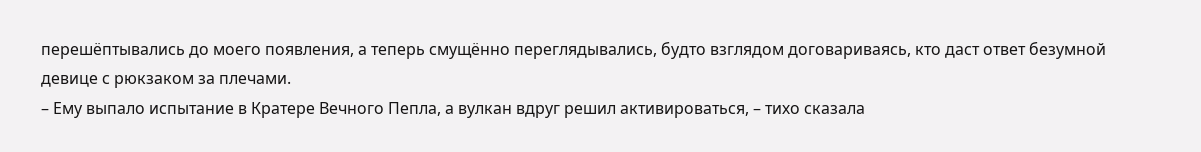перешёптывались до моего появления, а теперь смущённо переглядывались, будто взглядом договариваясь, кто даст ответ безумной девице с рюкзаком за плечами.
– Ему выпало испытание в Кратере Вечного Пепла, а вулкан вдруг решил активироваться, – тихо сказала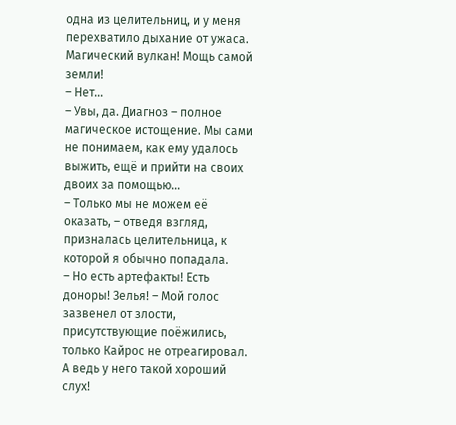одна из целительниц, и у меня перехватило дыхание от ужаса.
Магический вулкан! Мощь самой земли!
– Нет…
– Увы, да. Диагноз – полное магическое истощение. Мы сами не понимаем, как ему удалось выжить, ещё и прийти на своих двоих за помощью…
– Только мы не можем её оказать, – отведя взгляд, призналась целительница, к которой я обычно попадала.
– Но есть артефакты! Есть доноры! Зелья! – Мой голос зазвенел от злости, присутствующие поёжились, только Кайрос не отреагировал. А ведь у него такой хороший слух!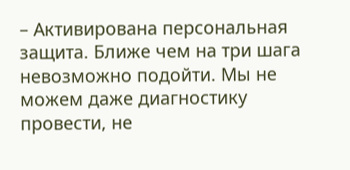– Активирована персональная защита. Ближе чем на три шага невозможно подойти. Мы не можем даже диагностику провести, не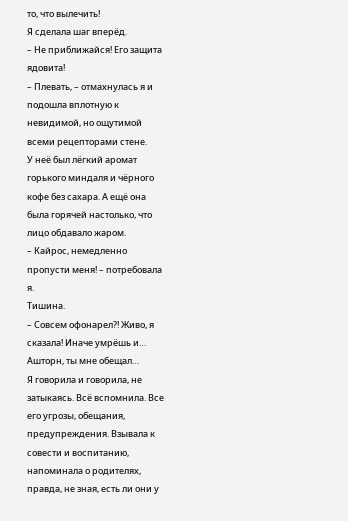то, что вылечить!
Я сделала шаг вперёд.
– Не приближайся! Его защита ядовита!
– Плевать, – отмахнулась я и подошла вплотную к невидимой, но ощутимой всеми рецепторами стене.
У неё был лёгкий аромат горького миндаля и чёрного кофе без сахара. А ещё она была горячей настолько, что лицо обдавало жаром.
– Кайрос, немедленно пропусти меня! – потребовала я.
Тишина.
– Совсем офонарел?! Живо, я сказала! Иначе умрёшь и… Ашторн, ты мне обещал…
Я говорила и говорила, не затыкаясь. Всё вспомнила. Все его угрозы, обещания, предупреждения. Взывала к совести и воспитанию, напоминала о родителях, правда, не зная, есть ли они у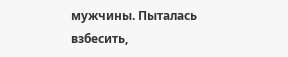мужчины. Пыталась взбесить,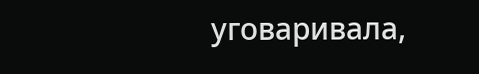уговаривала,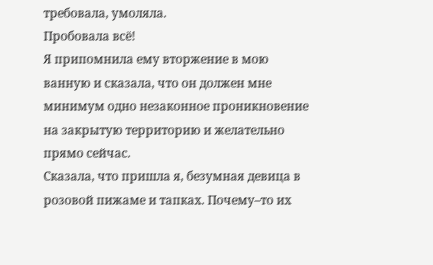требовала, умоляла.
Пробовала всё!
Я припомнила ему вторжение в мою ванную и сказала, что он должен мне минимум одно незаконное проникновение на закрытую территорию и желательно прямо сейчас.
Сказала, что пришла я, безумная девица в розовой пижаме и тапках. Почему–то их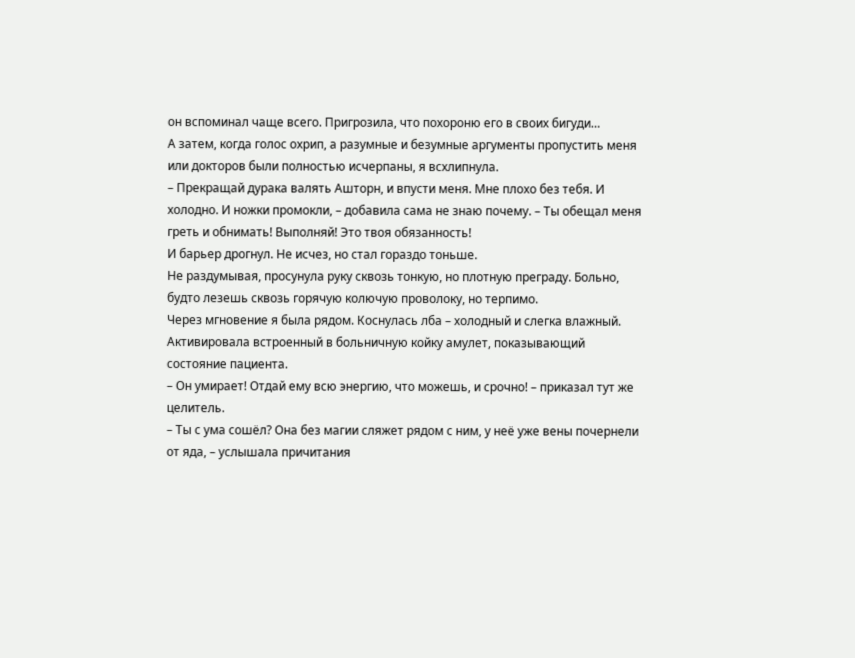он вспоминал чаще всего. Пригрозила, что похороню его в своих бигуди…
А затем, когда голос охрип, а разумные и безумные аргументы пропустить меня или докторов были полностью исчерпаны, я всхлипнула.
– Прекращай дурака валять Ашторн, и впусти меня. Мне плохо без тебя. И холодно. И ножки промокли, – добавила сама не знаю почему. – Ты обещал меня греть и обнимать! Выполняй! Это твоя обязанность!
И барьер дрогнул. Не исчез, но стал гораздо тоньше.
Не раздумывая, просунула руку сквозь тонкую, но плотную преграду. Больно, будто лезешь сквозь горячую колючую проволоку, но терпимо.
Через мгновение я была рядом. Коснулась лба – холодный и слегка влажный.
Активировала встроенный в больничную койку амулет, показывающий состояние пациента.
– Он умирает! Отдай ему всю энергию, что можешь, и срочно! – приказал тут же целитель.
– Ты с ума сошёл? Она без магии сляжет рядом с ним, у неё уже вены почернели от яда, – услышала причитания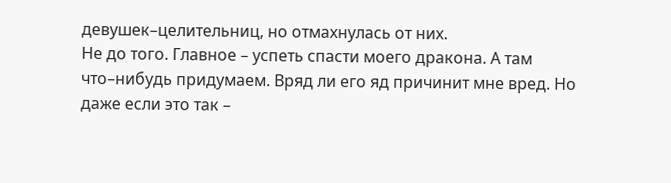девушек–целительниц, но отмахнулась от них.
Не до того. Главное – успеть спасти моего дракона. А там что–нибудь придумаем. Вряд ли его яд причинит мне вред. Но даже если это так –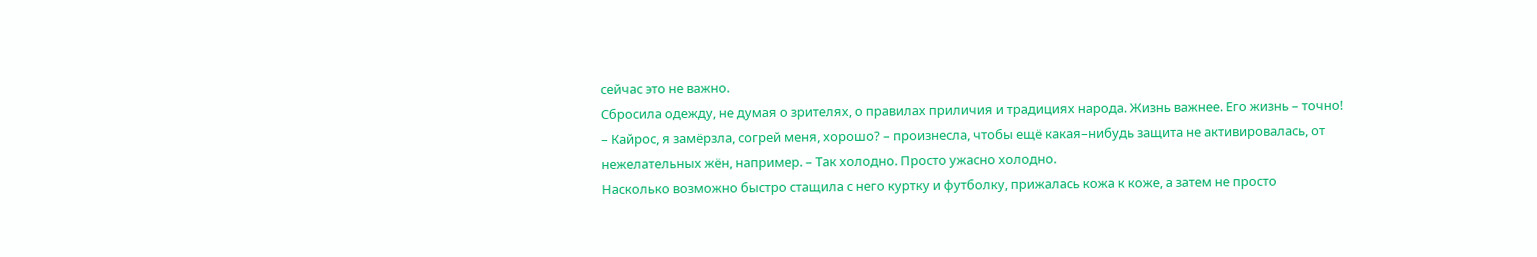сейчас это не важно.
Сбросила одежду, не думая о зрителях, о правилах приличия и традициях народа. Жизнь важнее. Его жизнь – точно!
– Кайрос, я замёрзла, согрей меня, хорошо? – произнесла, чтобы ещё какая–нибудь защита не активировалась, от нежелательных жён, например. – Так холодно. Просто ужасно холодно.
Насколько возможно быстро стащила с него куртку и футболку, прижалась кожа к коже, а затем не просто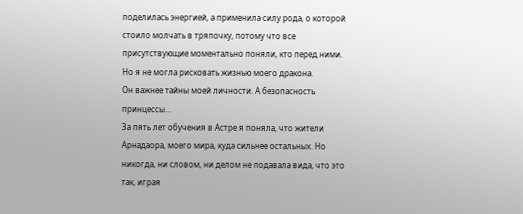поделилась энергией, а применила силу рода, о которой стоило молчать в тряпочку, потому что все присутствующие моментально поняли, кто перед ними.
Но я не могла рисковать жизнью моего дракона.
Он важнее тайны моей личности. А безопасность принцессы…
За пять лет обучения в Астре я поняла, что жители Арнадаора, моего мира, куда сильнее остальных. Но никогда, ни словом, ни делом не подавала вида, что это так, играя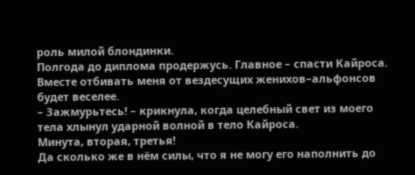роль милой блондинки.
Полгода до диплома продержусь. Главное – спасти Кайроса. Вместе отбивать меня от вездесущих женихов–альфонсов будет веселее.
– Зажмурьтесь! – крикнула, когда целебный свет из моего тела хлынул ударной волной в тело Кайроса.
Минута, вторая, третья!
Да сколько же в нём силы, что я не могу его наполнить до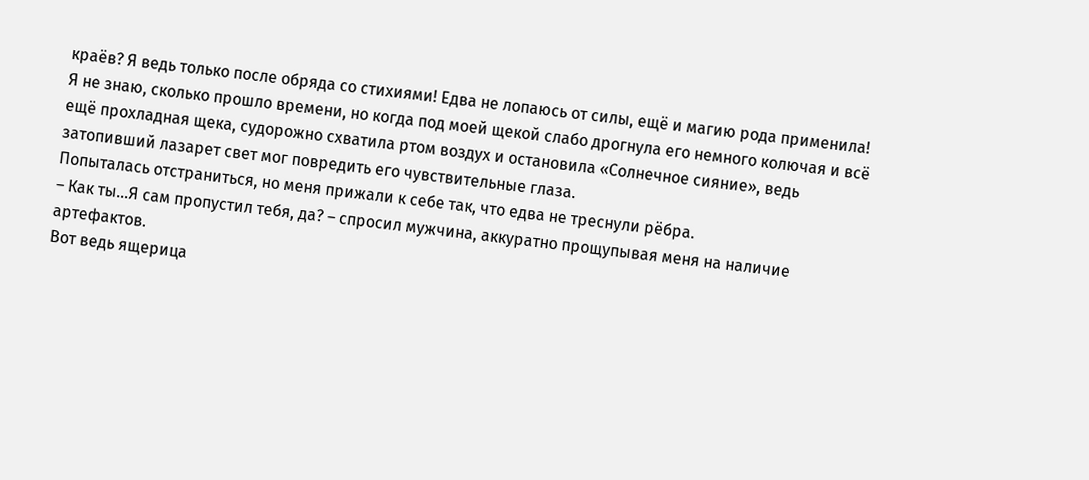краёв? Я ведь только после обряда со стихиями! Едва не лопаюсь от силы, ещё и магию рода применила!
Я не знаю, сколько прошло времени, но когда под моей щекой слабо дрогнула его немного колючая и всё ещё прохладная щека, судорожно схватила ртом воздух и остановила «Солнечное сияние», ведь затопивший лазарет свет мог повредить его чувствительные глаза.
Попыталась отстраниться, но меня прижали к себе так, что едва не треснули рёбра.
– Как ты…Я сам пропустил тебя, да? – спросил мужчина, аккуратно прощупывая меня на наличие артефактов.
Вот ведь ящерица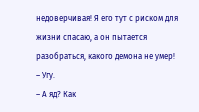недоверчивая! Я его тут с риском для жизни спасаю, а он пытается разобраться, какого демона не умер!
– Угу.
– А яд? Как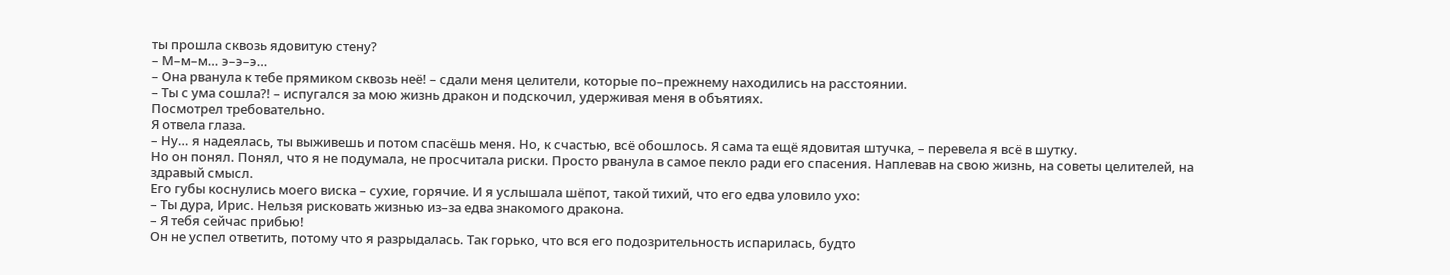ты прошла сквозь ядовитую стену?
– М–м–м… э–э–э…
– Она рванула к тебе прямиком сквозь неё! – сдали меня целители, которые по–прежнему находились на расстоянии.
– Ты с ума сошла?! – испугался за мою жизнь дракон и подскочил, удерживая меня в объятиях.
Посмотрел требовательно.
Я отвела глаза.
– Ну… я надеялась, ты выживешь и потом спасёшь меня. Но, к счастью, всё обошлось. Я сама та ещё ядовитая штучка, – перевела я всё в шутку.
Но он понял. Понял, что я не подумала, не просчитала риски. Просто рванула в самое пекло ради его спасения. Наплевав на свою жизнь, на советы целителей, на здравый смысл.
Его губы коснулись моего виска – сухие, горячие. И я услышала шёпот, такой тихий, что его едва уловило ухо:
– Ты дура, Ирис. Нельзя рисковать жизнью из–за едва знакомого дракона.
– Я тебя сейчас прибью!
Он не успел ответить, потому что я разрыдалась. Так горько, что вся его подозрительность испарилась, будто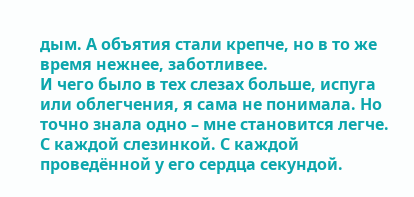дым. А объятия стали крепче, но в то же время нежнее, заботливее.
И чего было в тех слезах больше, испуга или облегчения, я сама не понимала. Но точно знала одно – мне становится легче. С каждой слезинкой. С каждой проведённой у его сердца секундой.